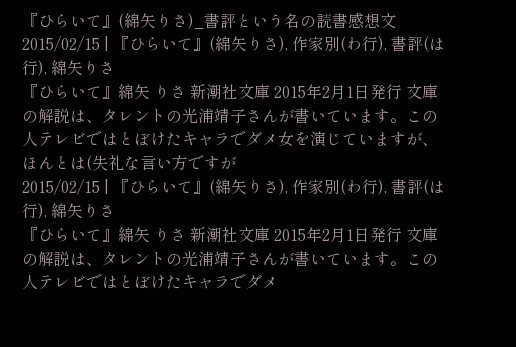『ひらいて』(綿矢りさ)_書評という名の読書感想文
2015/02/15 | 『ひらいて』(綿矢りさ), 作家別(わ行), 書評(は行), 綿矢りさ
『ひらいて』綿矢 りさ 新潮社文庫 2015年2月1日発行 文庫の解説は、タレントの光浦靖子さんが書いています。この人テレビではとぼけたキャラでダメ女を演じていますが、ほんとは(失礼な言い方ですが
2015/02/15 | 『ひらいて』(綿矢りさ), 作家別(わ行), 書評(は行), 綿矢りさ
『ひらいて』綿矢 りさ 新潮社文庫 2015年2月1日発行 文庫の解説は、タレントの光浦靖子さんが書いています。この人テレビではとぼけたキャラでダメ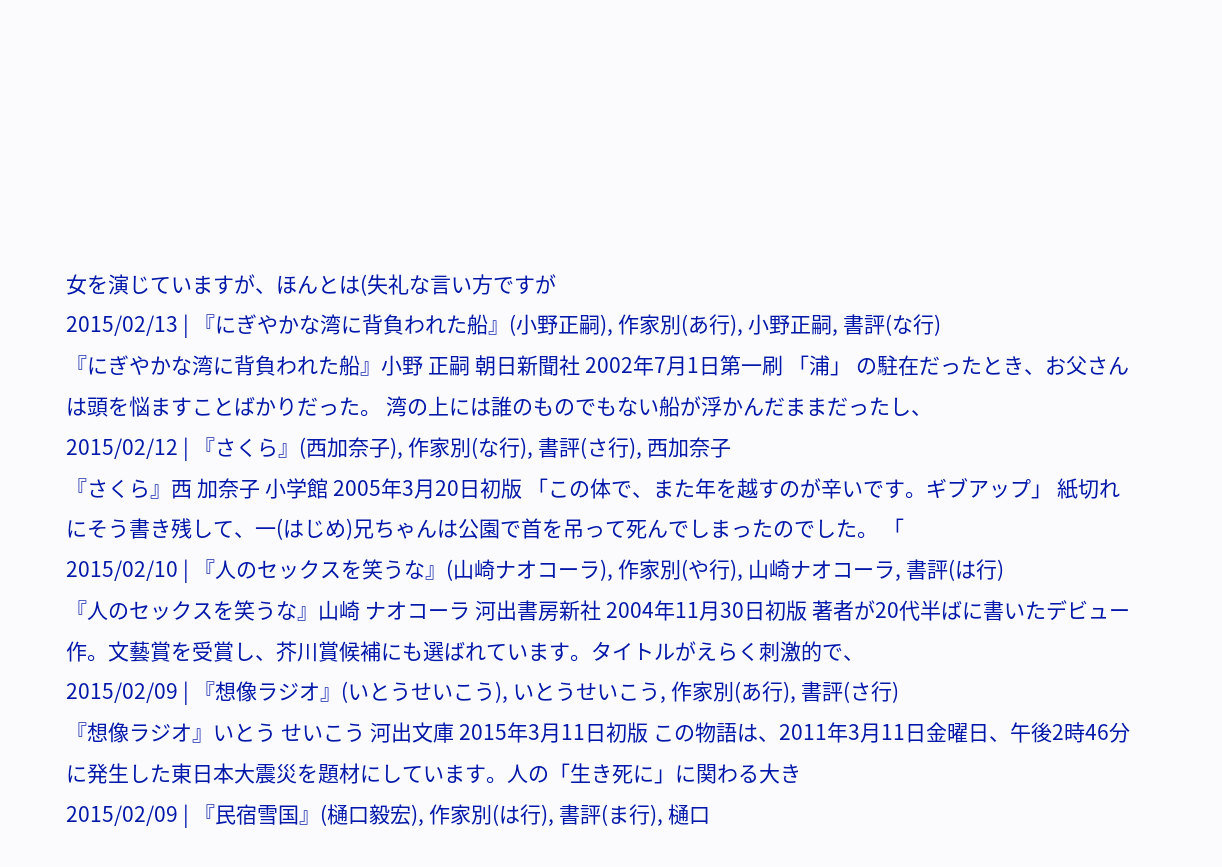女を演じていますが、ほんとは(失礼な言い方ですが
2015/02/13 | 『にぎやかな湾に背負われた船』(小野正嗣), 作家別(あ行), 小野正嗣, 書評(な行)
『にぎやかな湾に背負われた船』小野 正嗣 朝日新聞社 2002年7月1日第一刷 「浦」 の駐在だったとき、お父さんは頭を悩ますことばかりだった。 湾の上には誰のものでもない船が浮かんだままだったし、
2015/02/12 | 『さくら』(西加奈子), 作家別(な行), 書評(さ行), 西加奈子
『さくら』西 加奈子 小学館 2005年3月20日初版 「この体で、また年を越すのが辛いです。ギブアップ」 紙切れにそう書き残して、一(はじめ)兄ちゃんは公園で首を吊って死んでしまったのでした。 「
2015/02/10 | 『人のセックスを笑うな』(山崎ナオコーラ), 作家別(や行), 山崎ナオコーラ, 書評(は行)
『人のセックスを笑うな』山崎 ナオコーラ 河出書房新社 2004年11月30日初版 著者が20代半ばに書いたデビュー作。文藝賞を受賞し、芥川賞候補にも選ばれています。タイトルがえらく刺激的で、
2015/02/09 | 『想像ラジオ』(いとうせいこう), いとうせいこう, 作家別(あ行), 書評(さ行)
『想像ラジオ』いとう せいこう 河出文庫 2015年3月11日初版 この物語は、2011年3月11日金曜日、午後2時46分に発生した東日本大震災を題材にしています。人の「生き死に」に関わる大き
2015/02/09 | 『民宿雪国』(樋口毅宏), 作家別(は行), 書評(ま行), 樋口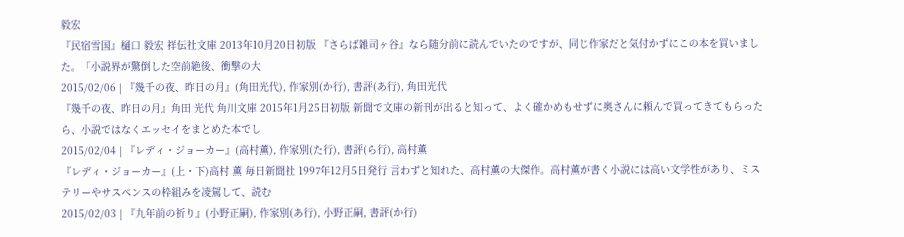毅宏
『民宿雪国』樋口 毅宏 祥伝社文庫 2013年10月20日初版 『さらば雑司ヶ谷』なら随分前に読んでいたのですが、同じ作家だと気付かずにこの本を買いました。「小説界が驚倒した空前絶後、衝撃の大
2015/02/06 | 『幾千の夜、昨日の月』(角田光代), 作家別(か行), 書評(あ行), 角田光代
『幾千の夜、昨日の月』角田 光代 角川文庫 2015年1月25日初版 新聞で文庫の新刊が出ると知って、よく確かめもせずに奥さんに頼んで買ってきてもらったら、小説ではなくエッセイをまとめた本でし
2015/02/04 | 『レディ・ジョーカー』(高村薫), 作家別(た行), 書評(ら行), 高村薫
『レディ・ジョーカー』(上・下)高村 薫 毎日新聞社 1997年12月5日発行 言わずと知れた、高村薫の大傑作。高村薫が書く小説には高い文学性があり、ミステリーやサスペンスの枠組みを凌駕して、読む
2015/02/03 | 『九年前の祈り』(小野正嗣), 作家別(あ行), 小野正嗣, 書評(か行)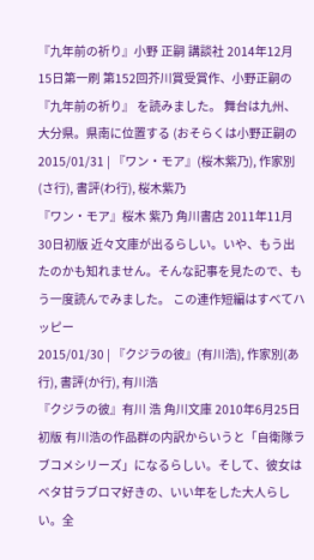『九年前の祈り』小野 正嗣 講談社 2014年12月15日第一刷 第152回芥川賞受賞作、小野正嗣の 『九年前の祈り』 を読みました。 舞台は九州、大分県。県南に位置する (おそらくは小野正嗣の
2015/01/31 | 『ワン・モア』(桜木紫乃), 作家別(さ行), 書評(わ行), 桜木紫乃
『ワン・モア』桜木 紫乃 角川書店 2011年11月30日初版 近々文庫が出るらしい。いや、もう出たのかも知れません。そんな記事を見たので、もう一度読んでみました。 この連作短編はすべてハッピー
2015/01/30 | 『クジラの彼』(有川浩), 作家別(あ行), 書評(か行), 有川浩
『クジラの彼』有川 浩 角川文庫 2010年6月25日初版 有川浩の作品群の内訳からいうと「自衛隊ラブコメシリーズ」になるらしい。そして、彼女はベタ甘ラブロマ好きの、いい年をした大人らしい。全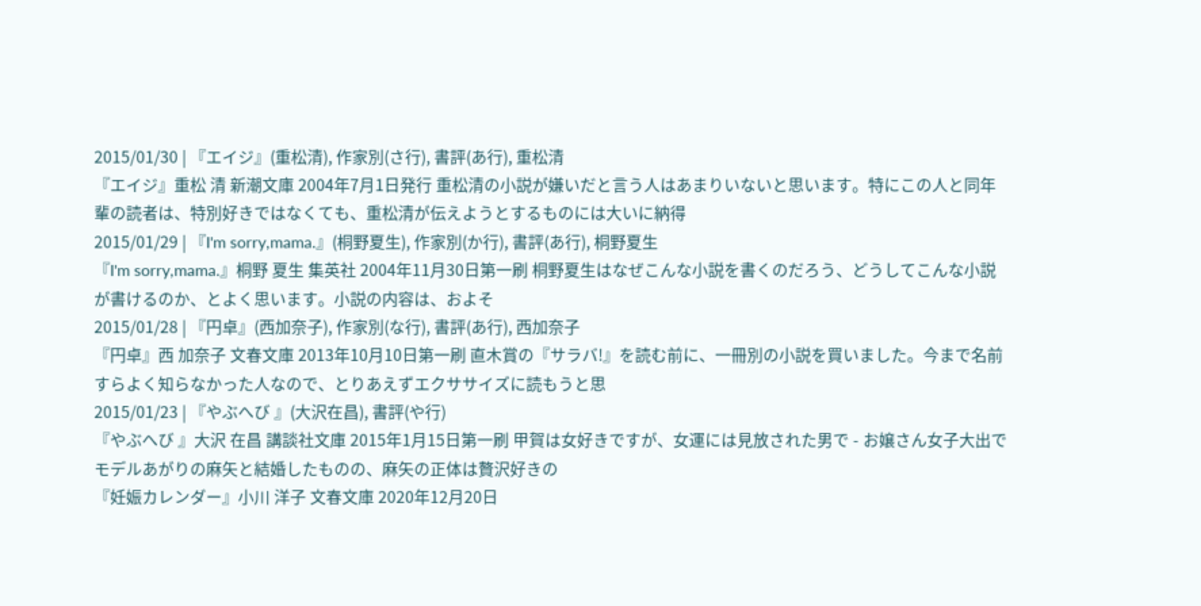2015/01/30 | 『エイジ』(重松清), 作家別(さ行), 書評(あ行), 重松清
『エイジ』重松 清 新潮文庫 2004年7月1日発行 重松清の小説が嫌いだと言う人はあまりいないと思います。特にこの人と同年輩の読者は、特別好きではなくても、重松清が伝えようとするものには大いに納得
2015/01/29 | 『I'm sorry,mama.』(桐野夏生), 作家別(か行), 書評(あ行), 桐野夏生
『I'm sorry,mama.』桐野 夏生 集英社 2004年11月30日第一刷 桐野夏生はなぜこんな小説を書くのだろう、どうしてこんな小説が書けるのか、とよく思います。小説の内容は、およそ
2015/01/28 | 『円卓』(西加奈子), 作家別(な行), 書評(あ行), 西加奈子
『円卓』西 加奈子 文春文庫 2013年10月10日第一刷 直木賞の『サラバ!』を読む前に、一冊別の小説を買いました。今まで名前すらよく知らなかった人なので、とりあえずエクササイズに読もうと思
2015/01/23 | 『やぶへび 』(大沢在昌), 書評(や行)
『やぶへび 』大沢 在昌 講談社文庫 2015年1月15日第一刷 甲賀は女好きですが、女運には見放された男で - お嬢さん女子大出でモデルあがりの麻矢と結婚したものの、麻矢の正体は贅沢好きの
『妊娠カレンダー』小川 洋子 文春文庫 2020年12月20日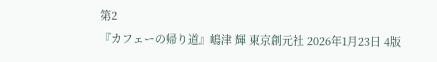第2
『カフェーの帰り道』嶋津 輝 東京創元社 2026年1月23日 4版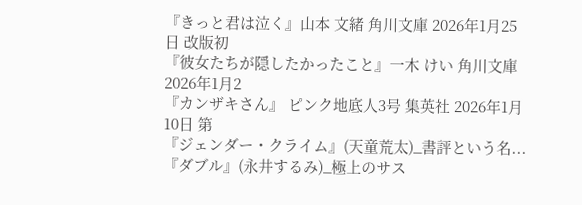『きっと君は泣く』山本 文緒 角川文庫 2026年1月25日 改版初
『彼女たちが隠したかったこと』一木 けい 角川文庫 2026年1月2
『カンザキさん』 ピンク地底人3号 集英社 2026年1月10日 第
『ジェンダー・クライム』(天童荒太)_書評という名...
『ダブル』(永井するみ)_極上のサス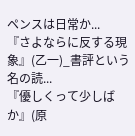ペンスは日常か...
『さよならに反する現象』(乙一)_書評という名の読...
『優しくって少しばか』(原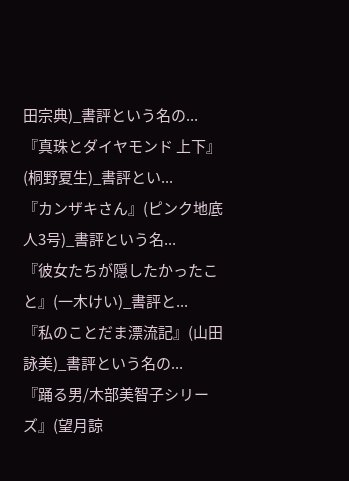田宗典)_書評という名の...
『真珠とダイヤモンド 上下』(桐野夏生)_書評とい...
『カンザキさん』(ピンク地底人3号)_書評という名...
『彼女たちが隠したかったこと』(一木けい)_書評と...
『私のことだま漂流記』(山田詠美)_書評という名の...
『踊る男/木部美智子シリーズ』(望月諒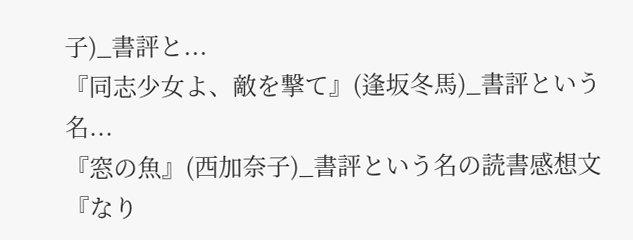子)_書評と...
『同志少女よ、敵を撃て』(逢坂冬馬)_書評という名...
『窓の魚』(西加奈子)_書評という名の読書感想文
『なり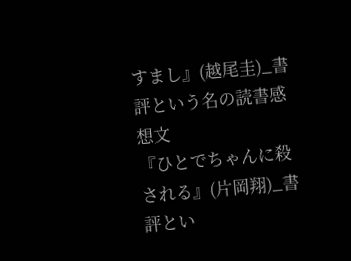すまし』(越尾圭)_書評という名の読書感想文
『ひとでちゃんに殺される』(片岡翔)_書評とい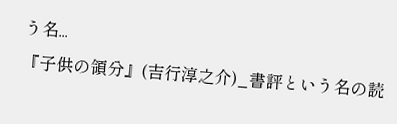う名...
『子供の領分』(吉行淳之介)_書評という名の読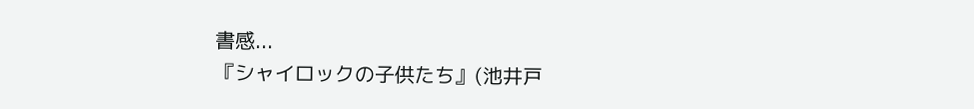書感...
『シャイロックの子供たち』(池井戸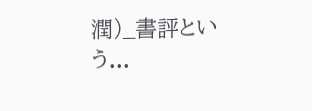潤)_書評という...